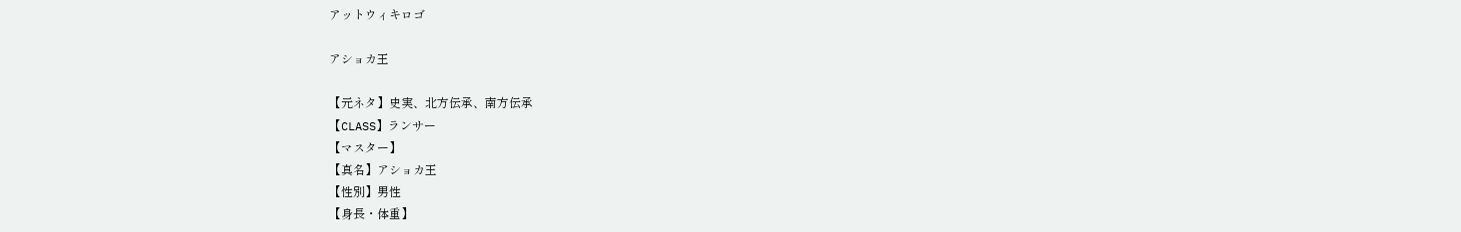アットウィキロゴ

アショカ王

【元ネタ】史実、北方伝承、南方伝承
【CLASS】ランサー
【マスター】
【真名】アショカ王
【性別】男性
【身長・体重】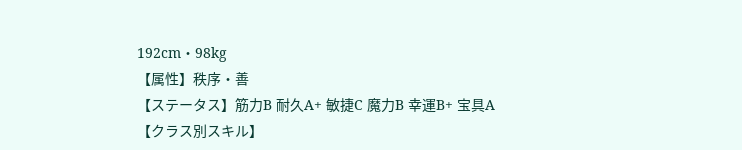192cm・98kg
【属性】秩序・善
【ステータス】筋力B 耐久A+ 敏捷C 魔力B 幸運B+ 宝具A
【クラス別スキル】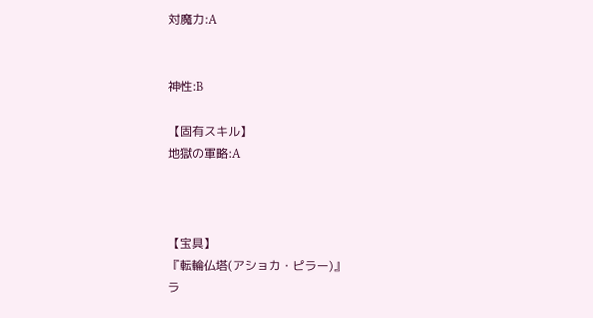対魔力:A


神性:B

【固有スキル】
地獄の軍略:A



【宝具】
『転輪仏塔(アショカ・ピラー)』
ラ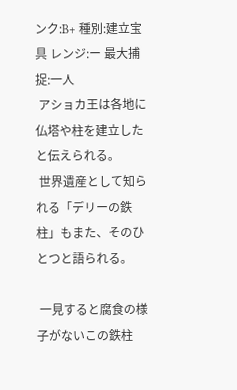ンク:B+ 種別:建立宝具 レンジ:ー 最大捕捉:一人
 アショカ王は各地に仏塔や柱を建立したと伝えられる。
 世界遺産として知られる「デリーの鉄柱」もまた、そのひとつと語られる。

 一見すると腐食の様子がないこの鉄柱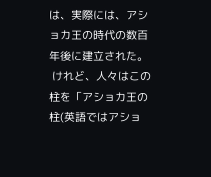は、実際には、アショカ王の時代の数百年後に建立された。
 けれど、人々はこの柱を「アショカ王の柱(英語ではアショ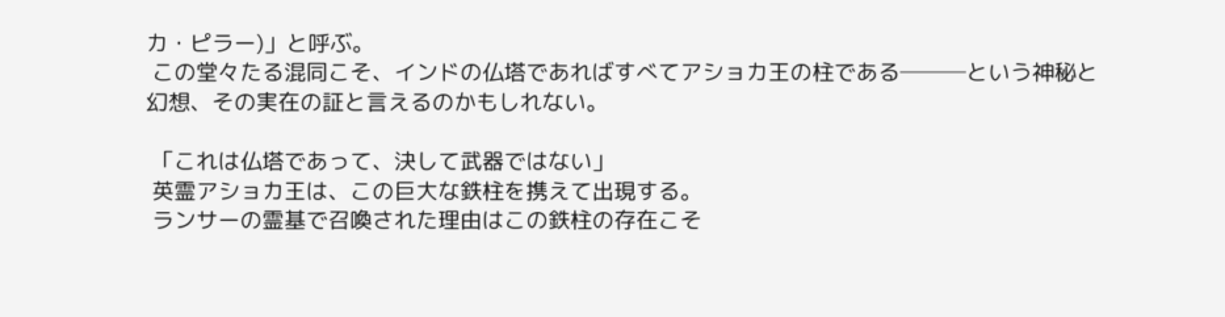カ・ピラー)」と呼ぶ。
 この堂々たる混同こそ、インドの仏塔であればすべてアショカ王の柱である───という神秘と幻想、その実在の証と言えるのかもしれない。

 「これは仏塔であって、決して武器ではない」
 英霊アショカ王は、この巨大な鉄柱を携えて出現する。
 ランサーの霊基で召喚された理由はこの鉄柱の存在こそ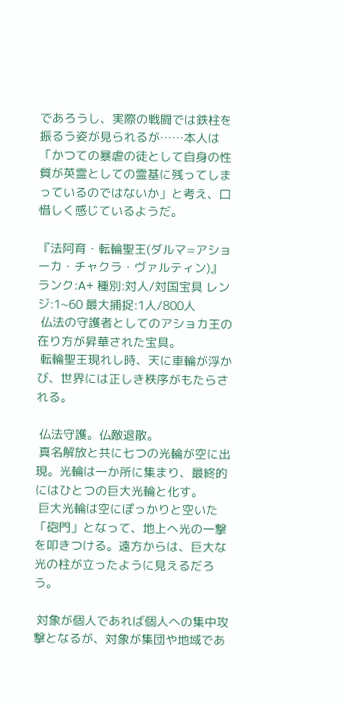であろうし、実際の戦闘では鉄柱を振るう姿が見られるが……本人は「かつての暴虐の徒として自身の性質が英霊としての霊基に残ってしまっているのではないか」と考え、口惜しく感じているようだ。

『法阿育・転輪聖王(ダルマ=アショーカ・チャクラ・ヴァルティン)』
ランク:A+ 種別:対人/対国宝具 レンジ:1~60 最大捕捉:1人/800人
 仏法の守護者としてのアショカ王の在り方が昇華された宝具。
 転輪聖王現れし時、天に車輪が浮かび、世界には正しき秩序がもたらされる。

 仏法守護。仏敵退散。
 真名解放と共に七つの光輪が空に出現。光輪は一か所に集まり、最終的にはひとつの巨大光輪と化す。
 巨大光輪は空にぽっかりと空いた「砲門」となって、地上へ光の一撃を叩きつける。遠方からは、巨大な光の柱が立ったように見えるだろう。

 対象が個人であれば個人への集中攻撃となるが、対象が集団や地域であ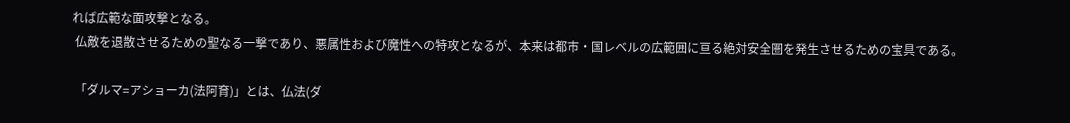れば広範な面攻撃となる。
 仏敵を退散させるための聖なる一撃であり、悪属性および魔性への特攻となるが、本来は都市・国レベルの広範囲に亘る絶対安全圏を発生させるための宝具である。

 「ダルマ=アショーカ(法阿育)」とは、仏法(ダ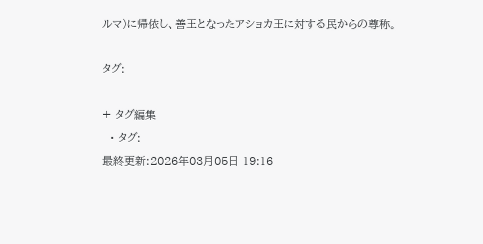ルマ)に帰依し、善王となったアショカ王に対する民からの尊称。

タグ:

+ タグ編集
  • タグ:
最終更新:2026年03月05日 19:16